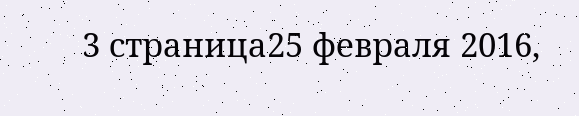3 страница25 февраля 2016,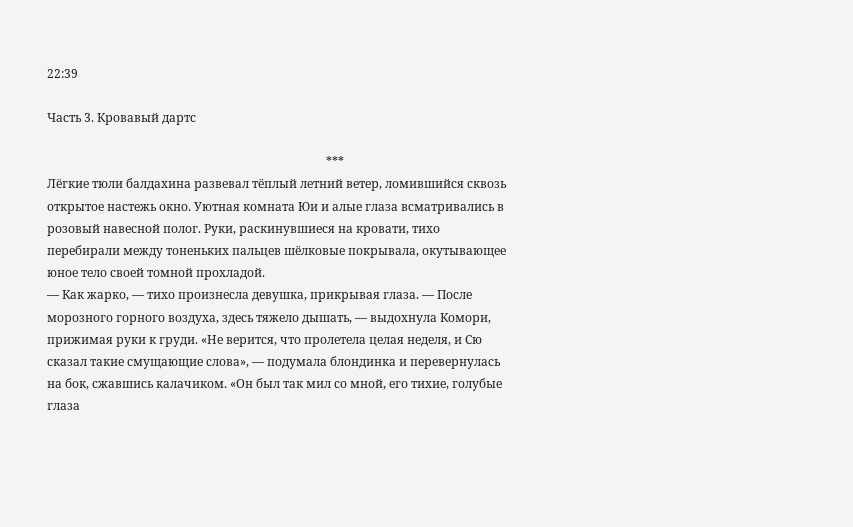22:39

Часть 3. Кровавый дартс

                                                                                             ***
Лёгкие тюли балдахина развевал тёплый летний ветер, ломившийся сквозь открытое настежь окно. Уютная комната Юи и алые глаза всматривались в розовый навесной полог. Руки, раскинувшиеся на кровати, тихо перебирали между тоненьких пальцев шёлковые покрывала, окутывающее юное тело своей томной прохладой.
— Как жарко, — тихо произнесла девушка, прикрывая глаза. — После морозного горного воздуха, здесь тяжело дышать, — выдохнула Комори, прижимая руки к груди. «Не верится, что пролетела целая неделя, и Сю сказал такие смущающие слова», — подумала блондинка и перевернулась на бок, сжавшись калачиком. «Он был так мил со мной, его тихие, голубые глаза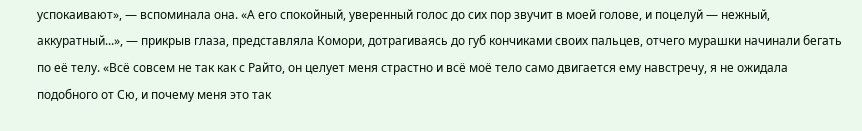успокаивают», — вспоминала она. «А его спокойный, уверенный голос до сих пор звучит в моей голове, и поцелуй — нежный, аккуратный...», — прикрыв глаза, представляла Комори, дотрагиваясь до губ кончиками своих пальцев, отчего мурашки начинали бегать по её телу. «Всё совсем не так как с Райто, он целует меня страстно и всё моё тело само двигается ему навстречу, я не ожидала подобного от Сю, и почему меня это так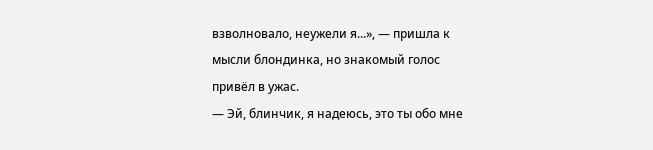взволновало, неужели я...», — пришла к мысли блондинка, но знакомый голос привёл в ужас.
— Эй, блинчик, я надеюсь, это ты обо мне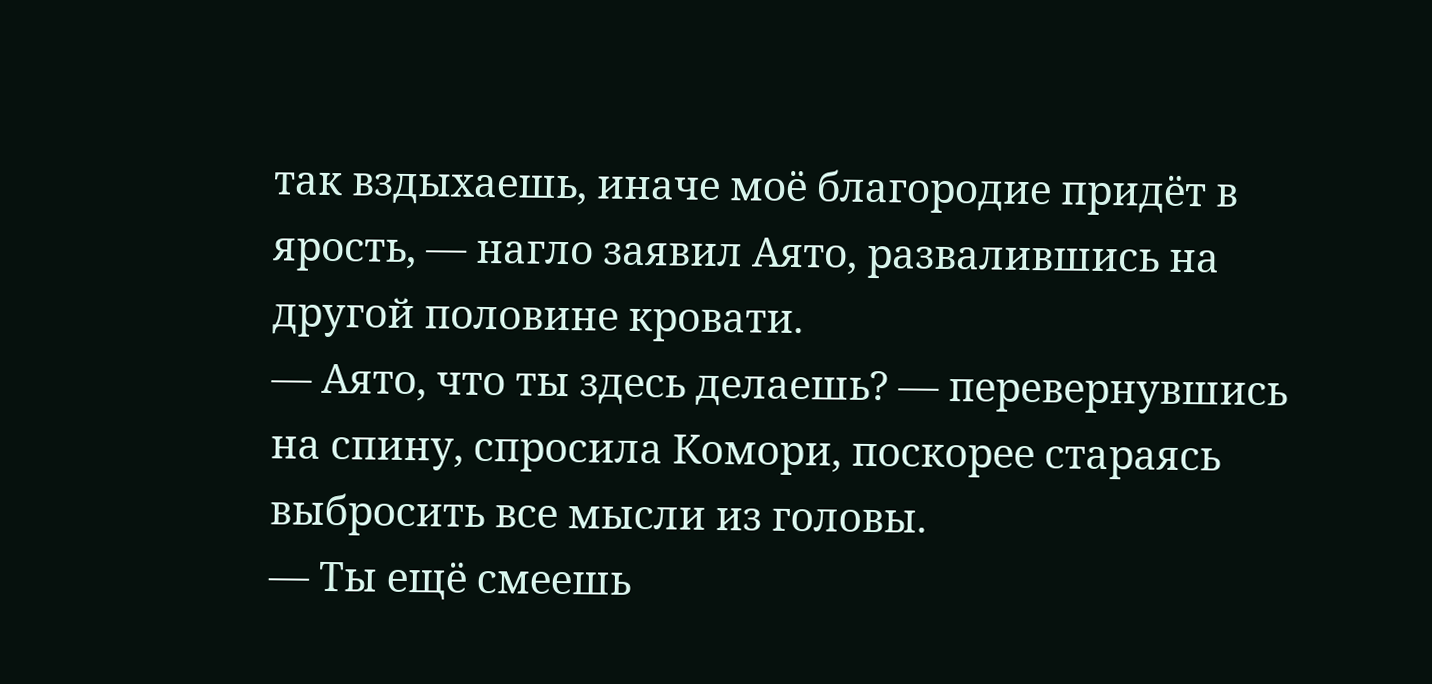так вздыхаешь, иначе моё благородие придёт в ярость, — нагло заявил Аято, развалившись на другой половине кровати.
— Аято, что ты здесь делаешь? — перевернувшись на спину, спросила Комори, поскорее стараясь выбросить все мысли из головы.
— Ты ещё смеешь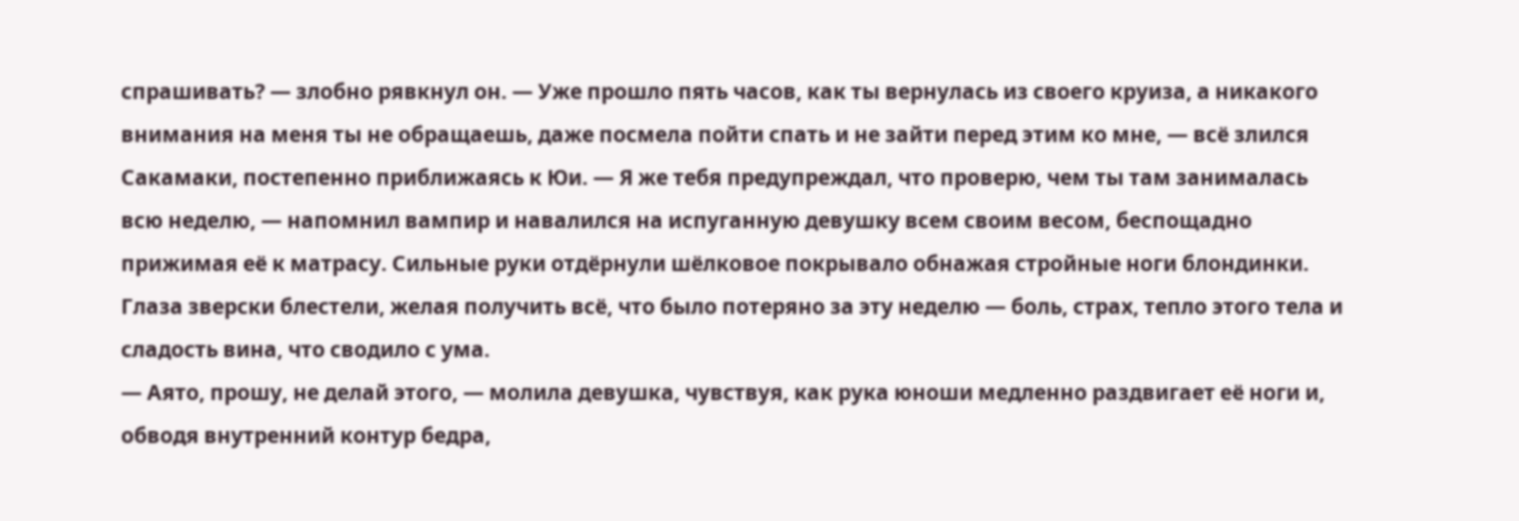спрашивать? — злобно рявкнул он. — Уже прошло пять часов, как ты вернулась из своего круиза, а никакого внимания на меня ты не обращаешь, даже посмела пойти спать и не зайти перед этим ко мне, — всё злился Сакамаки, постепенно приближаясь к Юи. — Я же тебя предупреждал, что проверю, чем ты там занималась всю неделю, — напомнил вампир и навалился на испуганную девушку всем своим весом, беспощадно прижимая её к матрасу. Сильные руки отдёрнули шёлковое покрывало обнажая стройные ноги блондинки. Глаза зверски блестели, желая получить всё, что было потеряно за эту неделю — боль, страх, тепло этого тела и сладость вина, что сводило с ума.
— Аято, прошу, не делай этого, — молила девушка, чувствуя, как рука юноши медленно раздвигает её ноги и, обводя внутренний контур бедра,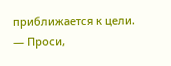приближается к цели.
— Проси,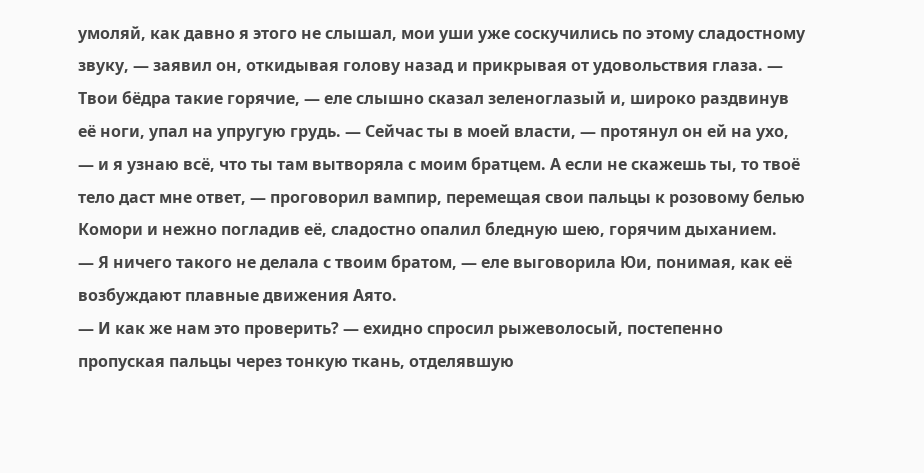умоляй, как давно я этого не слышал, мои уши уже соскучились по этому сладостному звуку, — заявил он, откидывая голову назад и прикрывая от удовольствия глаза. — Твои бёдра такие горячие, — еле слышно сказал зеленоглазый и, широко раздвинув её ноги, упал на упругую грудь. — Сейчас ты в моей власти, — протянул он ей на ухо, — и я узнаю всё, что ты там вытворяла с моим братцем. А если не скажешь ты, то твоё тело даст мне ответ, — проговорил вампир, перемещая свои пальцы к розовому белью Комори и нежно погладив её, сладостно опалил бледную шею, горячим дыханием.
— Я ничего такого не делала с твоим братом, — еле выговорила Юи, понимая, как её возбуждают плавные движения Аято.
— И как же нам это проверить? — ехидно спросил рыжеволосый, постепенно пропуская пальцы через тонкую ткань, отделявшую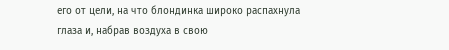его от цели, на что блондинка широко распахнула глаза и, набрав воздуха в свою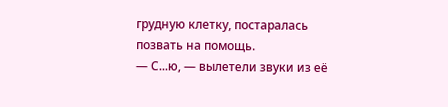грудную клетку, постаралась позвать на помощь.
— С...ю, — вылетели звуки из её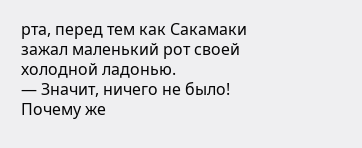рта, перед тем как Сакамаки зажал маленький рот своей холодной ладонью.
— Значит, ничего не было! Почему же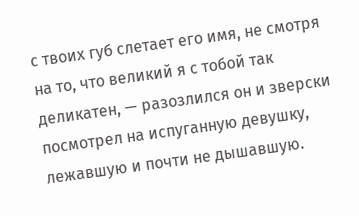с твоих губ слетает его имя, не смотря на то, что великий я с тобой так деликатен, — разозлился он и зверски посмотрел на испуганную девушку, лежавшую и почти не дышавшую.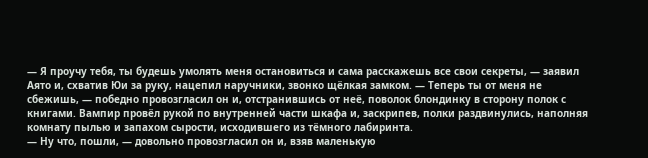— Я проучу тебя, ты будешь умолять меня остановиться и сама расскажешь все свои секреты, — заявил Аято и, схватив Юи за руку, нацепил наручники, звонко щёлкая замком. — Теперь ты от меня не сбежишь, — победно провозгласил он и, отстранившись от неё, поволок блондинку в сторону полок с книгами. Вампир провёл рукой по внутренней части шкафа и, заскрипев, полки раздвинулись, наполняя комнату пылью и запахом сырости, исходившего из тёмного лабиринта.
— Ну что, пошли, — довольно провозгласил он и, взяв маленькую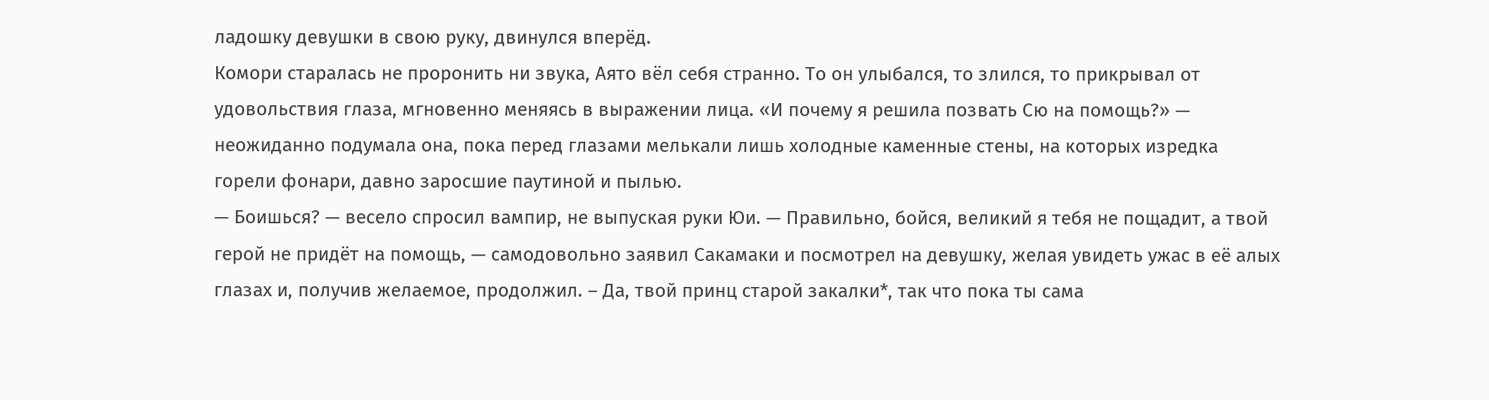ладошку девушки в свою руку, двинулся вперёд.
Комори старалась не проронить ни звука, Аято вёл себя странно. То он улыбался, то злился, то прикрывал от удовольствия глаза, мгновенно меняясь в выражении лица. «И почему я решила позвать Сю на помощь?» — неожиданно подумала она, пока перед глазами мелькали лишь холодные каменные стены, на которых изредка горели фонари, давно заросшие паутиной и пылью.
— Боишься? — весело спросил вампир, не выпуская руки Юи. — Правильно, бойся, великий я тебя не пощадит, а твой герой не придёт на помощь, — самодовольно заявил Сакамаки и посмотрел на девушку, желая увидеть ужас в её алых глазах и, получив желаемое, продолжил. – Да, твой принц старой закалки*, так что пока ты сама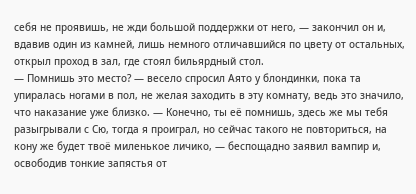себя не проявишь, не жди большой поддержки от него, — закончил он и, вдавив один из камней, лишь немного отличавшийся по цвету от остальных, открыл проход в зал, где стоял бильярдный стол.
— Помнишь это место? — весело спросил Аято у блондинки, пока та упиралась ногами в пол, не желая заходить в эту комнату, ведь это значило, что наказание уже близко. — Конечно, ты её помнишь, здесь же мы тебя разыгрывали с Сю, тогда я проиграл, но сейчас такого не повториться, на кону же будет твоё миленькое личико, — беспощадно заявил вампир и, освободив тонкие запястья от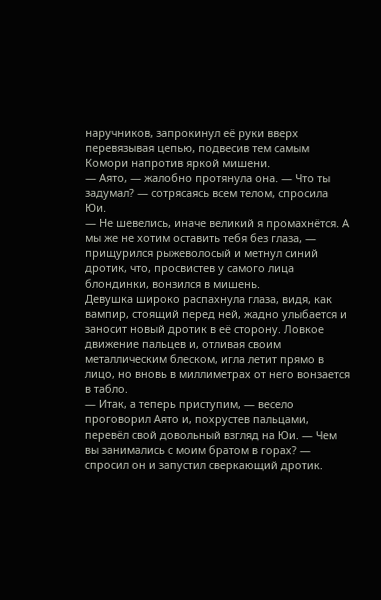наручников, запрокинул её руки вверх перевязывая цепью, подвесив тем самым Комори напротив яркой мишени.
— Аято, — жалобно протянула она. — Что ты задумал? — сотрясаясь всем телом, спросила Юи.
— Не шевелись, иначе великий я промахнётся. А мы же не хотим оставить тебя без глаза, — прищурился рыжеволосый и метнул синий дротик, что, просвистев у самого лица блондинки, вонзился в мишень.
Девушка широко распахнула глаза, видя, как вампир, стоящий перед ней, жадно улыбается и заносит новый дротик в её сторону. Ловкое движение пальцев и, отливая своим металлическим блеском, игла летит прямо в лицо, но вновь в миллиметрах от него вонзается в табло.
— Итак, а теперь приступим, — весело проговорил Аято и, похрустев пальцами, перевёл свой довольный взгляд на Юи. — Чем вы занимались с моим братом в горах? — спросил он и запустил сверкающий дротик.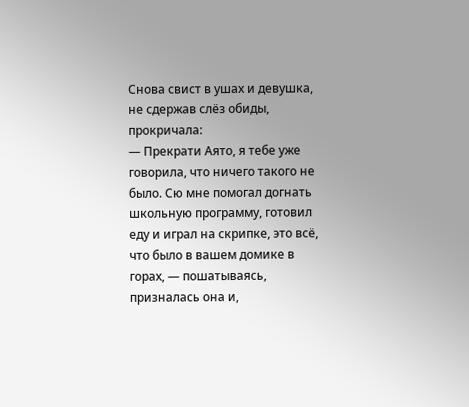Снова свист в ушах и девушка, не сдержав слёз обиды, прокричала:
— Прекрати Аято, я тебе уже говорила, что ничего такого не было. Сю мне помогал догнать школьную программу, готовил еду и играл на скрипке, это всё, что было в вашем домике в горах, — пошатываясь, призналась она и,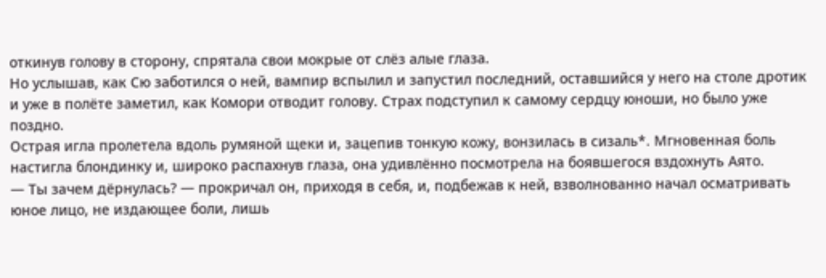откинув голову в сторону, спрятала свои мокрые от слёз алые глаза.
Но услышав, как Сю заботился о ней, вампир вспылил и запустил последний, оставшийся у него на столе дротик и уже в полёте заметил, как Комори отводит голову. Страх подступил к самому сердцу юноши, но было уже поздно.
Острая игла пролетела вдоль румяной щеки и, зацепив тонкую кожу, вонзилась в сизаль*. Мгновенная боль настигла блондинку и, широко распахнув глаза, она удивлённо посмотрела на боявшегося вздохнуть Аято.
— Ты зачем дёрнулась? — прокричал он, приходя в себя, и, подбежав к ней, взволнованно начал осматривать юное лицо, не издающее боли, лишь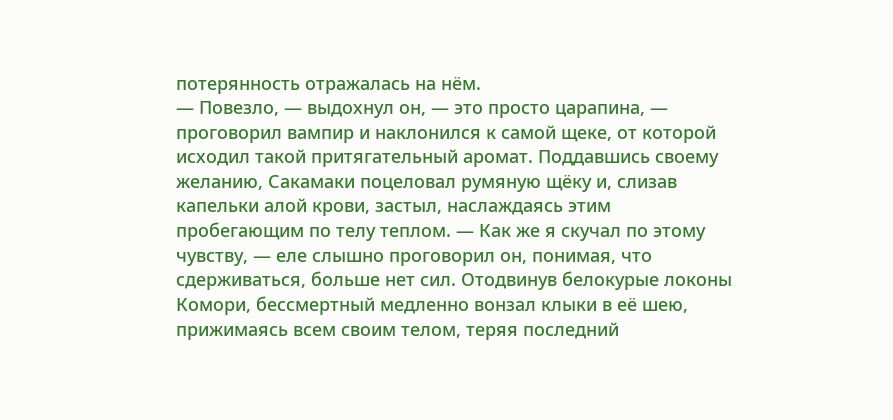потерянность отражалась на нём.
— Повезло, — выдохнул он, — это просто царапина, — проговорил вампир и наклонился к самой щеке, от которой исходил такой притягательный аромат. Поддавшись своему желанию, Сакамаки поцеловал румяную щёку и, слизав капельки алой крови, застыл, наслаждаясь этим пробегающим по телу теплом. — Как же я скучал по этому чувству, — еле слышно проговорил он, понимая, что сдерживаться, больше нет сил. Отодвинув белокурые локоны Комори, бессмертный медленно вонзал клыки в её шею, прижимаясь всем своим телом, теряя последний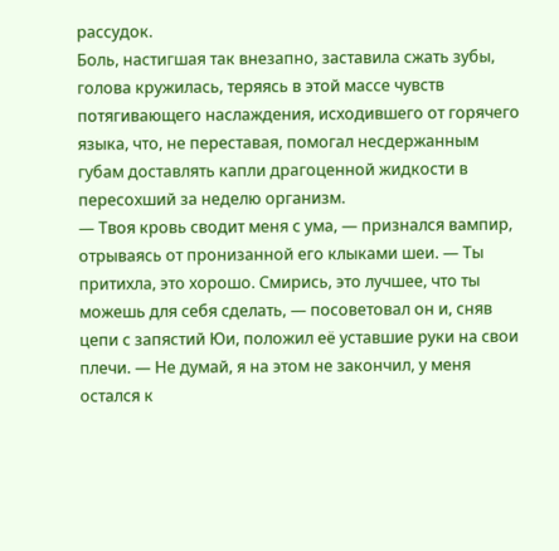рассудок.
Боль, настигшая так внезапно, заставила сжать зубы, голова кружилась, теряясь в этой массе чувств потягивающего наслаждения, исходившего от горячего языка, что, не переставая, помогал несдержанным губам доставлять капли драгоценной жидкости в пересохший за неделю организм.
— Твоя кровь сводит меня с ума, — признался вампир, отрываясь от пронизанной его клыками шеи. — Ты притихла, это хорошо. Смирись, это лучшее, что ты можешь для себя сделать, — посоветовал он и, сняв цепи с запястий Юи, положил её уставшие руки на свои плечи. — Не думай, я на этом не закончил, у меня остался к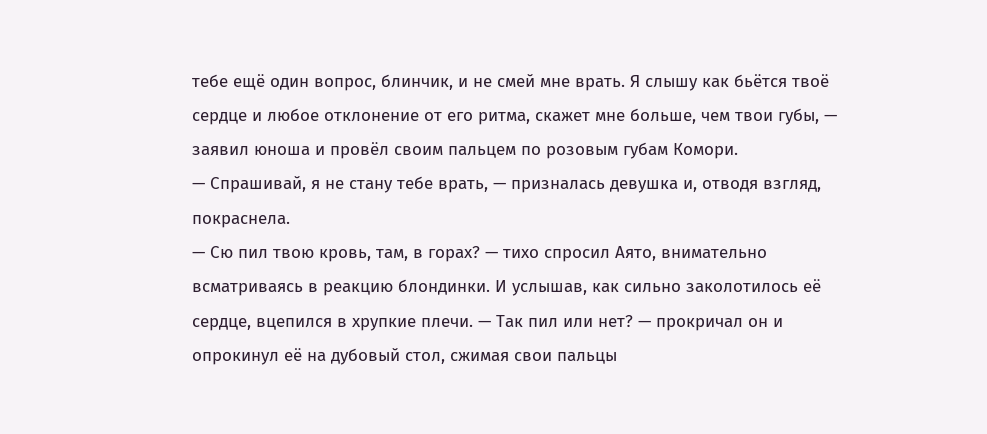тебе ещё один вопрос, блинчик, и не смей мне врать. Я слышу как бьётся твоё сердце и любое отклонение от его ритма, скажет мне больше, чем твои губы, — заявил юноша и провёл своим пальцем по розовым губам Комори.
— Спрашивай, я не стану тебе врать, — призналась девушка и, отводя взгляд, покраснела.
— Сю пил твою кровь, там, в горах? — тихо спросил Аято, внимательно всматриваясь в реакцию блондинки. И услышав, как сильно заколотилось её сердце, вцепился в хрупкие плечи. — Так пил или нет? — прокричал он и опрокинул её на дубовый стол, сжимая свои пальцы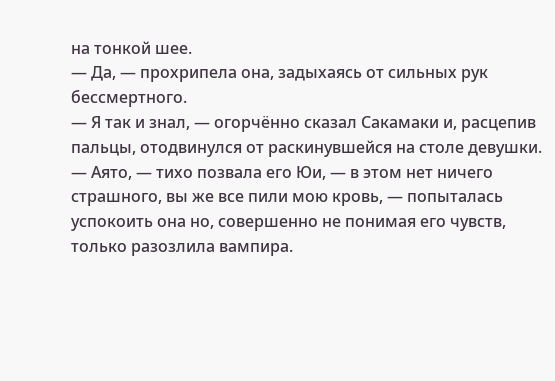на тонкой шее.
— Да, — прохрипела она, задыхаясь от сильных рук бессмертного.
— Я так и знал, — огорчённо сказал Сакамаки и, расцепив пальцы, отодвинулся от раскинувшейся на столе девушки.
— Аято, — тихо позвала его Юи, — в этом нет ничего страшного, вы же все пили мою кровь, — попыталась успокоить она но, совершенно не понимая его чувств, только разозлила вампира.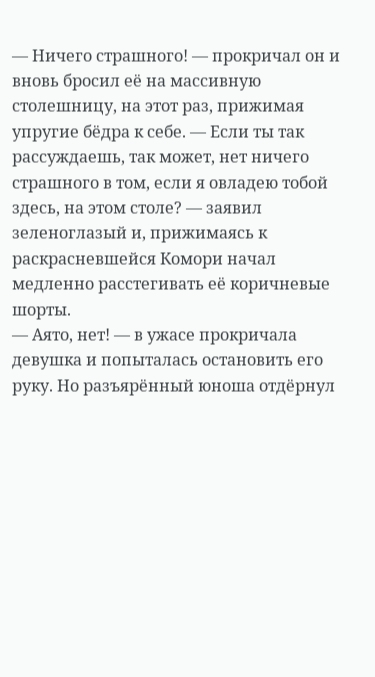— Ничего страшного! — прокричал он и вновь бросил её на массивную столешницу, на этот раз, прижимая упругие бёдра к себе. — Если ты так рассуждаешь, так может, нет ничего страшного в том, если я овладею тобой здесь, на этом столе? — заявил зеленоглазый и, прижимаясь к раскрасневшейся Комори начал медленно расстегивать её коричневые шорты.
— Аято, нет! — в ужасе прокричала девушка и попыталась остановить его руку. Но разъярённый юноша отдёрнул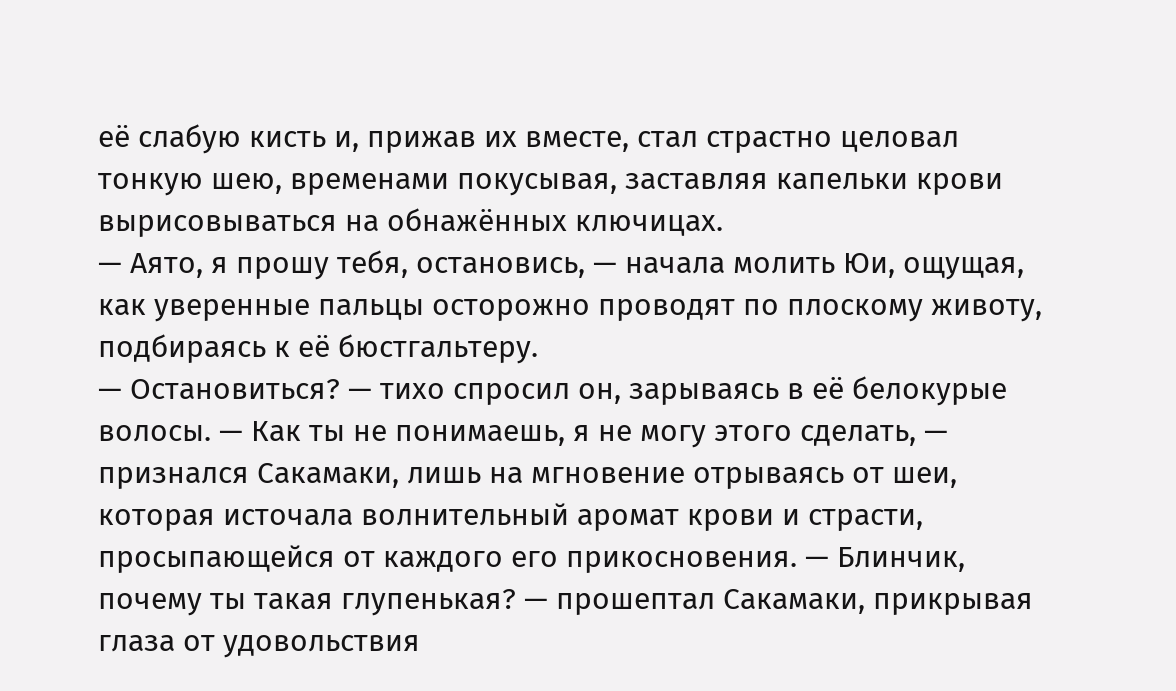её слабую кисть и, прижав их вместе, стал страстно целовал тонкую шею, временами покусывая, заставляя капельки крови вырисовываться на обнажённых ключицах.
— Аято, я прошу тебя, остановись, — начала молить Юи, ощущая, как уверенные пальцы осторожно проводят по плоскому животу, подбираясь к её бюстгальтеру.
— Остановиться? — тихо спросил он, зарываясь в её белокурые волосы. — Как ты не понимаешь, я не могу этого сделать, — признался Сакамаки, лишь на мгновение отрываясь от шеи, которая источала волнительный аромат крови и страсти, просыпающейся от каждого его прикосновения. — Блинчик, почему ты такая глупенькая? — прошептал Сакамаки, прикрывая глаза от удовольствия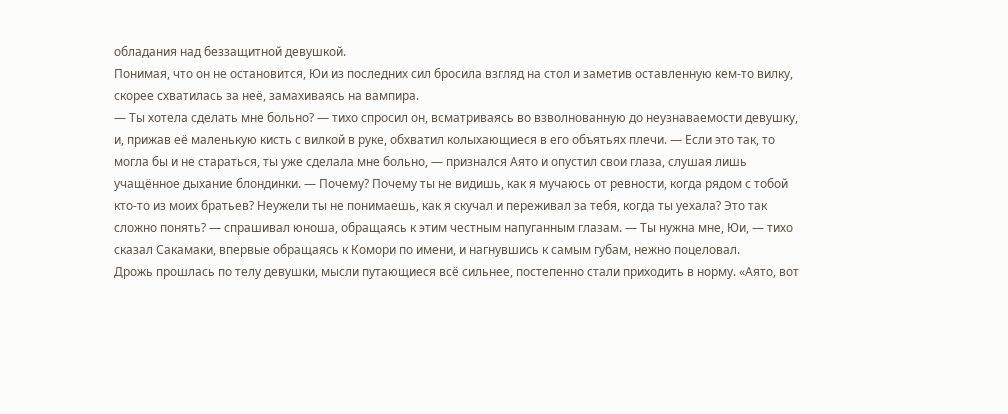обладания над беззащитной девушкой.
Понимая, что он не остановится, Юи из последних сил бросила взгляд на стол и заметив оставленную кем-то вилку, скорее схватилась за неё, замахиваясь на вампира.
— Ты хотела сделать мне больно? — тихо спросил он, всматриваясь во взволнованную до неузнаваемости девушку, и, прижав её маленькую кисть с вилкой в руке, обхватил колыхающиеся в его объятьях плечи. — Если это так, то могла бы и не стараться, ты уже сделала мне больно, — признался Аято и опустил свои глаза, слушая лишь учащённое дыхание блондинки. — Почему? Почему ты не видишь, как я мучаюсь от ревности, когда рядом с тобой кто-то из моих братьев? Неужели ты не понимаешь, как я скучал и переживал за тебя, когда ты уехала? Это так сложно понять? — спрашивал юноша, обращаясь к этим честным напуганным глазам. — Ты нужна мне, Юи, — тихо сказал Сакамаки, впервые обращаясь к Комори по имени, и нагнувшись к самым губам, нежно поцеловал.
Дрожь прошлась по телу девушки, мысли путающиеся всё сильнее, постепенно стали приходить в норму. «Аято, вот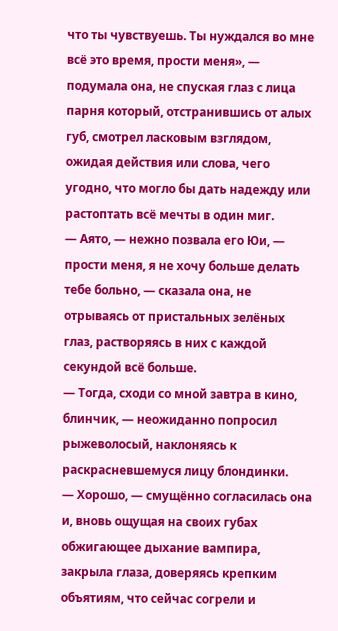что ты чувствуешь. Ты нуждался во мне всё это время, прости меня», — подумала она, не спуская глаз с лица парня который, отстранившись от алых губ, смотрел ласковым взглядом, ожидая действия или слова, чего угодно, что могло бы дать надежду или растоптать всё мечты в один миг.
— Аято, — нежно позвала его Юи, — прости меня, я не хочу больше делать тебе больно, — сказала она, не отрываясь от пристальных зелёных глаз, растворяясь в них с каждой секундой всё больше.
— Тогда, сходи со мной завтра в кино, блинчик, — неожиданно попросил рыжеволосый, наклоняясь к раскрасневшемуся лицу блондинки.
— Хорошо, — смущённо согласилась она и, вновь ощущая на своих губах обжигающее дыхание вампира, закрыла глаза, доверяясь крепким объятиям, что сейчас согрели и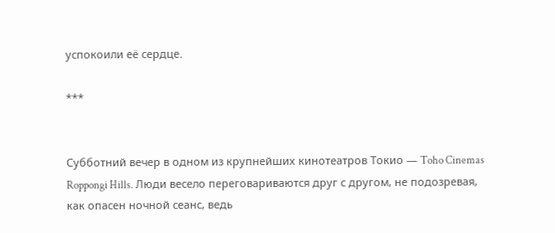успокоили её сердце.

***


Субботний вечер в одном из крупнейших кинотеатров Токио — Toho Cinemas Roppongi Hills. Люди весело переговариваются друг с другом, не подозревая, как опасен ночной сеанс, ведь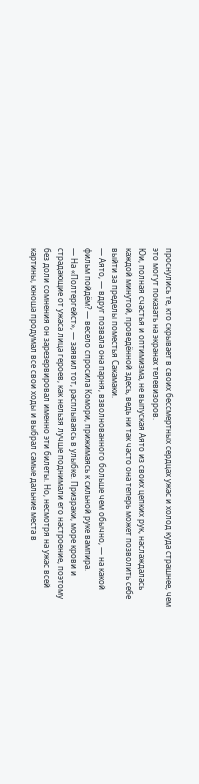проснулись те, кто скрывает в своих бессмертных сердцах ужас и холод куда страшнее, чем это могут показать на экранах телевизоров.
Юи, полная счастья и оптимизма, не выпуская Аято из своих цепких рук, наслаждалась каждой минутой, проведённой здесь, ведь ни так часто она теперь может позволить себе выйти за пределы поместья Сакамаки.
— Аято, — вдруг позвала она парня, взволнованного больше чем обычно, — на какой фильм пойдём? — весело спросила Комори, прижимаясь к сильной руке вампира.
— На «Полтергейст», — заявил тот, расплываясь в улыбке. Призраки, море крови и страдающие от ужаса лица героев, как нельзя лучше поднимали его настроение, поэтому без доли сомнения он зарезервировал именно эти билеты. Но, несмотря на ужас всей картины, юноша продумал все свои ходы и выбрал самые дальние места в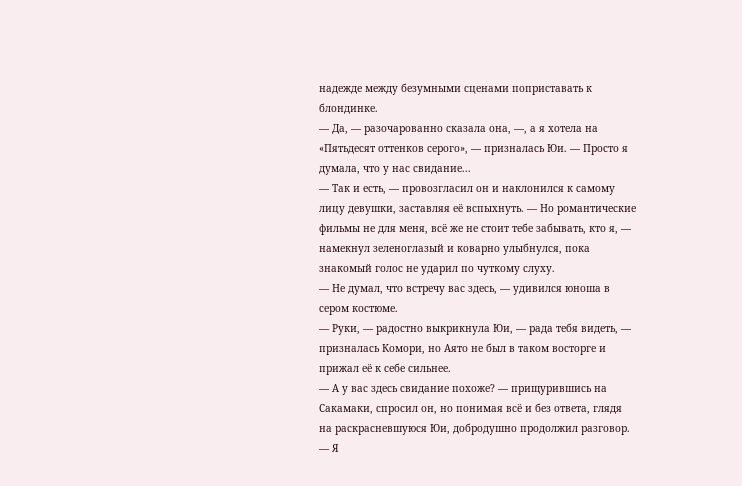надежде между безумными сценами поприставать к блондинке.
— Да, — разочарованно сказала она, —, а я хотела на «Пятьдесят оттенков серого», — призналась Юи. — Просто я думала, что у нас свидание...
— Так и есть, — провозгласил он и наклонился к самому лицу девушки, заставляя её вспыхнуть. — Но романтические фильмы не для меня, всё же не стоит тебе забывать, кто я, — намекнул зеленоглазый и коварно улыбнулся, пока знакомый голос не ударил по чуткому слуху.
— Не думал, что встречу вас здесь, — удивился юноша в сером костюме.
— Руки, — радостно выкрикнула Юи, — рада тебя видеть, — призналась Комори, но Аято не был в таком восторге и прижал её к себе сильнее.
— А у вас здесь свидание похоже? — прищурившись на Сакамаки, спросил он, но понимая всё и без ответа, глядя на раскрасневшуюся Юи, добродушно продолжил разговор. — Я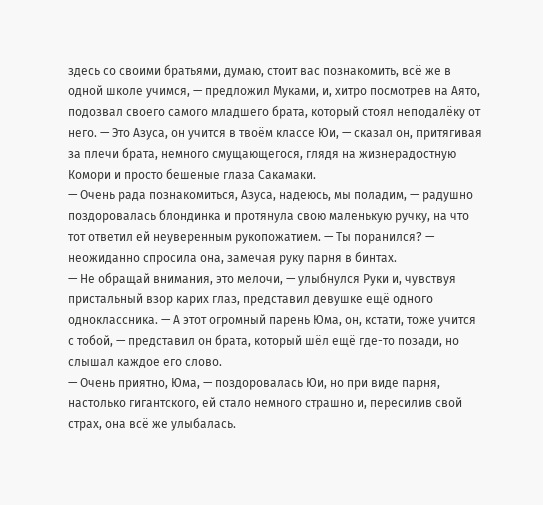здесь со своими братьями, думаю, стоит вас познакомить, всё же в одной школе учимся, — предложил Муками, и, хитро посмотрев на Аято, подозвал своего самого младшего брата, который стоял неподалёку от него. — Это Азуса, он учится в твоём классе Юи, — сказал он, притягивая за плечи брата, немного смущающегося, глядя на жизнерадостную Комори и просто бешеные глаза Сакамаки.
— Очень рада познакомиться, Азуса, надеюсь, мы поладим, — радушно поздоровалась блондинка и протянула свою маленькую ручку, на что тот ответил ей неуверенным рукопожатием. — Ты поранился? — неожиданно спросила она, замечая руку парня в бинтах.
— Не обращай внимания, это мелочи, — улыбнулся Руки и, чувствуя пристальный взор карих глаз, представил девушке ещё одного одноклассника. — А этот огромный парень Юма, он, кстати, тоже учится с тобой, — представил он брата, который шёл ещё где-то позади, но слышал каждое его слово.
— Очень приятно, Юма, — поздоровалась Юи, но при виде парня, настолько гигантского, ей стало немного страшно и, пересилив свой страх, она всё же улыбалась.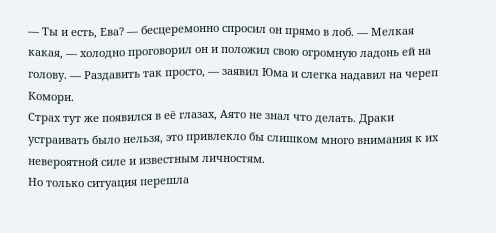— Ты и есть, Ева? — бесцеремонно спросил он прямо в лоб. — Мелкая какая, — холодно проговорил он и положил свою огромную ладонь ей на голову. — Раздавить так просто, — заявил Юма и слегка надавил на череп Комори.
Страх тут же появился в её глазах, Аято не знал что делать. Драки устраивать было нельзя, это привлекло бы слишком много внимания к их невероятной силе и известным личностям.
Но только ситуация перешла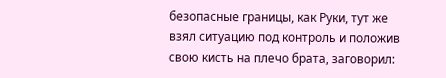безопасные границы, как Руки, тут же взял ситуацию под контроль и положив свою кисть на плечо брата, заговорил: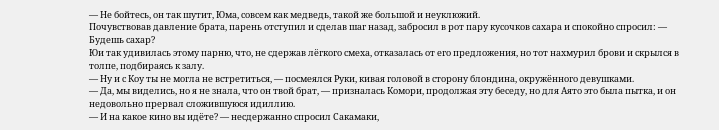— Не бойтесь, он так шутит, Юма, совсем как медведь, такой же большой и неуклюжий.
Почувствовав давление брата, парень отступил и сделав шаг назад, забросил в рот пару кусочков сахара и спокойно спросил: — Будешь сахар?
Юи так удивилась этому парню, что, не сдержав лёгкого смеха, отказалась от его предложения, но тот нахмурил брови и скрылся в толпе, подбираясь к залу.
— Ну и с Коу ты не могла не встретиться, — посмеялся Руки, кивая головой в сторону блондина, окружённого девушками.
— Да, мы виделись, но я не знала, что он твой брат, — призналась Комори, продолжая эту беседу, но для Аято это была пытка, и он недовольно прервал сложившуюся идиллию.
— И на какое кино вы идёте? — несдержанно спросил Сакамаки,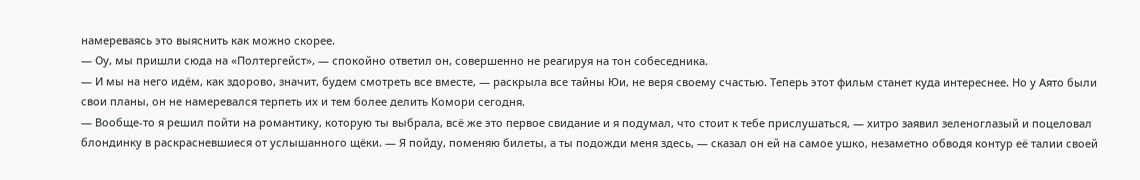намереваясь это выяснить как можно скорее.
— Оу, мы пришли сюда на «Полтергейст», — спокойно ответил он, совершенно не реагируя на тон собеседника.
— И мы на него идём, как здорово, значит, будем смотреть все вместе, — раскрыла все тайны Юи, не веря своему счастью. Теперь этот фильм станет куда интереснее. Но у Аято были свои планы, он не намеревался терпеть их и тем более делить Комори сегодня.
— Вообще-то я решил пойти на романтику, которую ты выбрала, всё же это первое свидание и я подумал, что стоит к тебе прислушаться, — хитро заявил зеленоглазый и поцеловал блондинку в раскрасневшиеся от услышанного щёки. — Я пойду, поменяю билеты, а ты подожди меня здесь, — сказал он ей на самое ушко, незаметно обводя контур её талии своей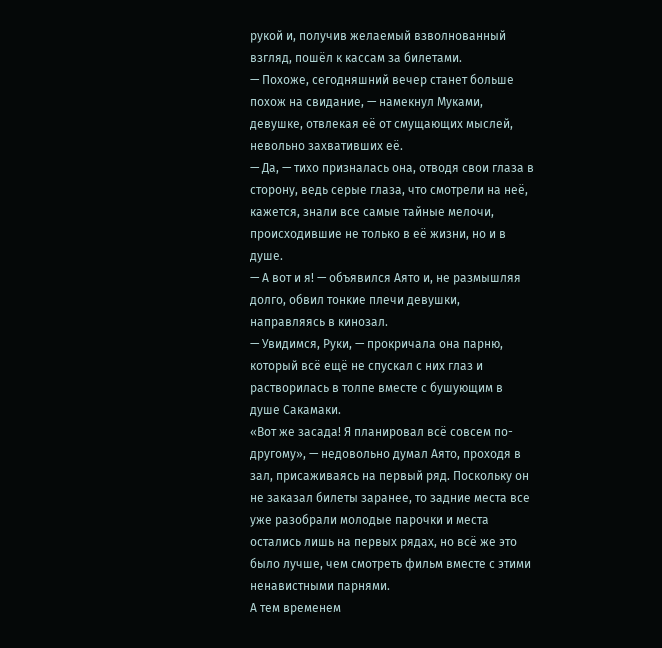рукой и, получив желаемый взволнованный взгляд, пошёл к кассам за билетами.
— Похоже, сегодняшний вечер станет больше похож на свидание, — намекнул Муками, девушке, отвлекая её от смущающих мыслей, невольно захвативших её.
— Да, — тихо призналась она, отводя свои глаза в сторону, ведь серые глаза, что смотрели на неё, кажется, знали все самые тайные мелочи, происходившие не только в её жизни, но и в душе.
— А вот и я! — объявился Аято и, не размышляя долго, обвил тонкие плечи девушки, направляясь в кинозал.
— Увидимся, Руки, — прокричала она парню, который всё ещё не спускал с них глаз и растворилась в толпе вместе с бушующим в душе Сакамаки.
«Вот же засада! Я планировал всё совсем по-другому», — недовольно думал Аято, проходя в зал, присаживаясь на первый ряд. Поскольку он не заказал билеты заранее, то задние места все уже разобрали молодые парочки и места остались лишь на первых рядах, но всё же это было лучше, чем смотреть фильм вместе с этими ненавистными парнями.
А тем временем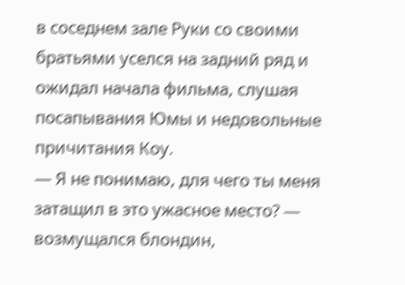в соседнем зале Руки со своими братьями уселся на задний ряд и ожидал начала фильма, слушая посапывания Юмы и недовольные причитания Коу.
— Я не понимаю, для чего ты меня затащил в это ужасное место? — возмущался блондин,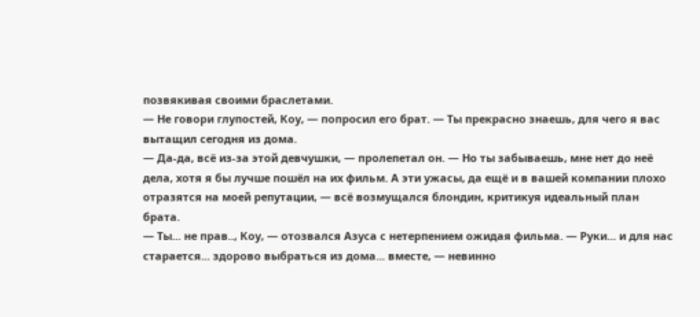позвякивая своими браслетами.
— Не говори глупостей, Коу, — попросил его брат. — Ты прекрасно знаешь, для чего я вас вытащил сегодня из дома.
— Да-да, всё из-за этой девчушки, — пролепетал он. — Но ты забываешь, мне нет до неё дела, хотя я бы лучше пошёл на их фильм. А эти ужасы, да ещё и в вашей компании плохо отразятся на моей репутации, — всё возмущался блондин, критикуя идеальный план брата.
— Ты... не прав.., Коу, — отозвался Азуса с нетерпением ожидая фильма. — Руки... и для нас старается... здорово выбраться из дома... вместе, — невинно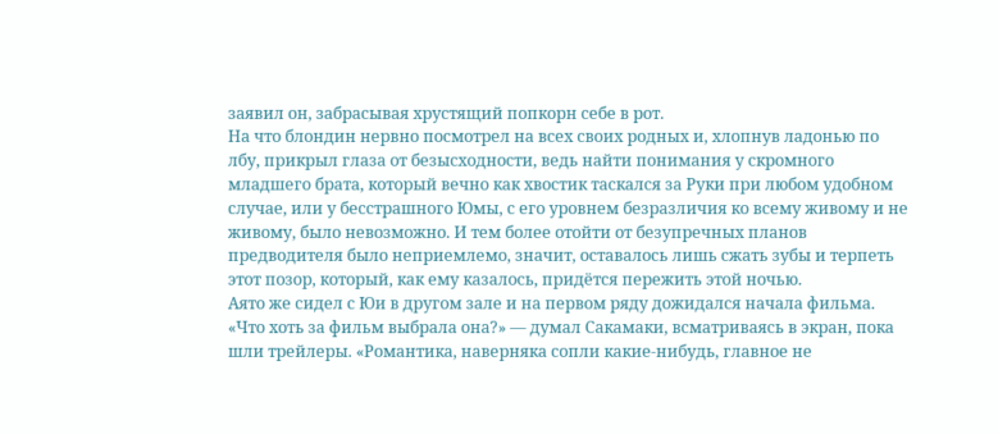заявил он, забрасывая хрустящий попкорн себе в рот.
На что блондин нервно посмотрел на всех своих родных и, хлопнув ладонью по лбу, прикрыл глаза от безысходности, ведь найти понимания у скромного младшего брата, который вечно как хвостик таскался за Руки при любом удобном случае, или у бесстрашного Юмы, с его уровнем безразличия ко всему живому и не живому, было невозможно. И тем более отойти от безупречных планов предводителя было неприемлемо, значит, оставалось лишь сжать зубы и терпеть этот позор, который, как ему казалось, придётся пережить этой ночью.
Аято же сидел с Юи в другом зале и на первом ряду дожидался начала фильма. «Что хоть за фильм выбрала она?» — думал Сакамаки, всматриваясь в экран, пока шли трейлеры. «Романтика, наверняка сопли какие-нибудь, главное не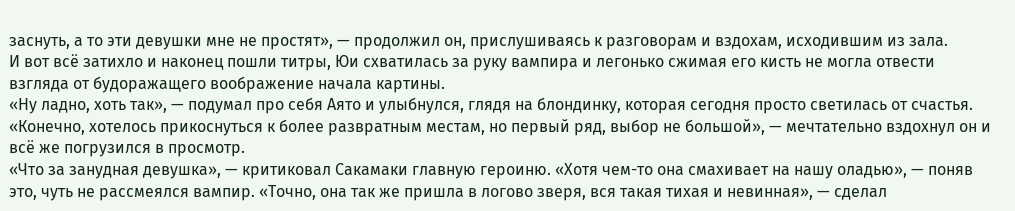заснуть, а то эти девушки мне не простят», — продолжил он, прислушиваясь к разговорам и вздохам, исходившим из зала.
И вот всё затихло и наконец пошли титры, Юи схватилась за руку вампира и легонько сжимая его кисть не могла отвести взгляда от будоражащего воображение начала картины.
«Ну ладно, хоть так», — подумал про себя Аято и улыбнулся, глядя на блондинку, которая сегодня просто светилась от счастья. «Конечно, хотелось прикоснуться к более развратным местам, но первый ряд, выбор не большой», — мечтательно вздохнул он и всё же погрузился в просмотр.
«Что за занудная девушка», — критиковал Сакамаки главную героиню. «Хотя чем-то она смахивает на нашу оладью», — поняв это, чуть не рассмеялся вампир. «Точно, она так же пришла в логово зверя, вся такая тихая и невинная», — сделал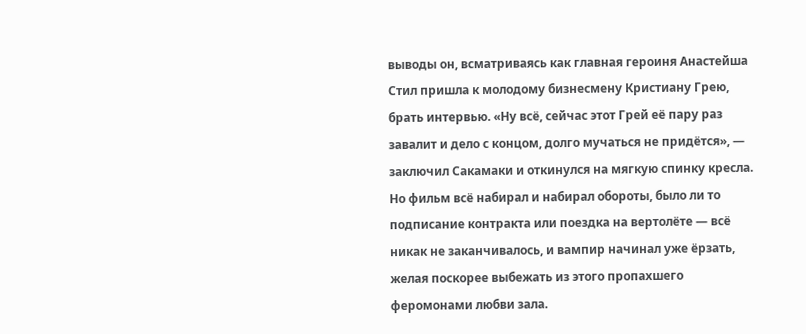выводы он, всматриваясь как главная героиня Анастейша Стил пришла к молодому бизнесмену Кристиану Грею, брать интервью. «Ну всё, сейчас этот Грей её пару раз завалит и дело с концом, долго мучаться не придётся», — заключил Сакамаки и откинулся на мягкую спинку кресла. Но фильм всё набирал и набирал обороты, было ли то подписание контракта или поездка на вертолёте — всё никак не заканчивалось, и вампир начинал уже ёрзать, желая поскорее выбежать из этого пропахшего феромонами любви зала.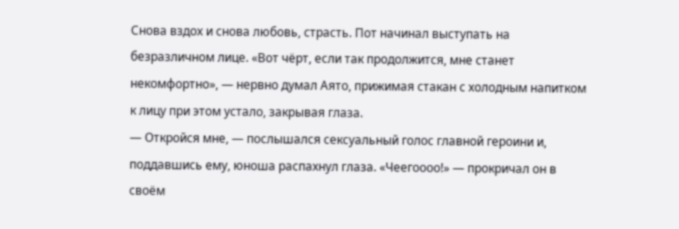Снова вздох и снова любовь, страсть. Пот начинал выступать на безразличном лице. «Вот чёрт, если так продолжится, мне станет некомфортно», — нервно думал Аято, прижимая стакан с холодным напитком к лицу при этом устало, закрывая глаза.
— Откройся мне, — послышался сексуальный голос главной героини и, поддавшись ему, юноша распахнул глаза. «Чеегоооо!» — прокричал он в своём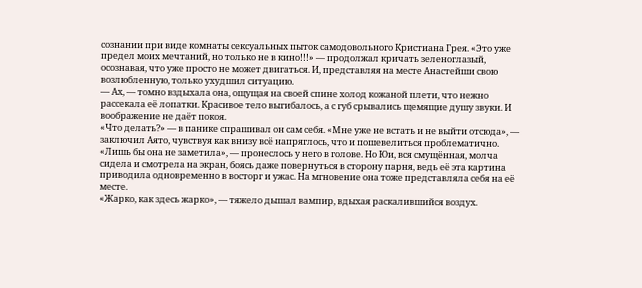сознании при виде комнаты сексуальных пыток самодовольного Кристиана Грея. «Это уже предел моих мечтаний, но только не в кино!!!» — продолжал кричать зеленоглазый, осознавая, что уже просто не может двигаться. И, представляя на месте Анастейши свою возлюбленную, только ухудшил ситуацию.
— Ах, — томно вздыхала она, ощущая на своей спине холод кожаной плети, что нежно рассекала её лопатки. Красивое тело выгибалось, а с губ срывались щемящие душу звуки. И воображение не даёт покоя.
«Что делать?» — в панике спрашивал он сам себя. «Мне уже не встать и не выйти отсюда», — заключил Аято, чувствуя как внизу всё напряглось, что и пошевелиться проблематично. «Лишь бы она не заметила», — пронеслось у него в голове. Но Юи, вся смущённая, молча сидела и смотрела на экран, боясь даже повернуться в сторону парня, ведь её эта картина приводила одновременно в восторг и ужас. На мгновение она тоже представляла себя на её месте.
«Жарко, как здесь жарко», — тяжело дышал вампир, вдыхая раскалившийся воздух.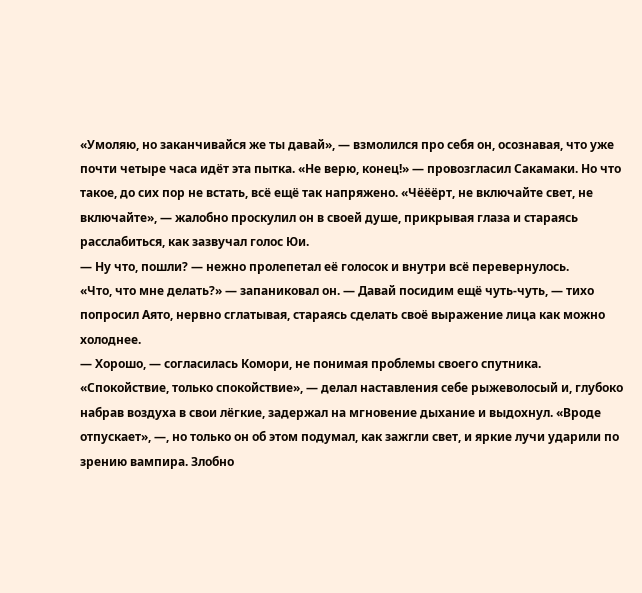«Умоляю, но заканчивайся же ты давай», — взмолился про себя он, осознавая, что уже почти четыре часа идёт эта пытка. «Не верю, конец!» — провозгласил Сакамаки. Но что такое, до сих пор не встать, всё ещё так напряжено. «Чёёёрт, не включайте свет, не включайте», — жалобно проскулил он в своей душе, прикрывая глаза и стараясь расслабиться, как зазвучал голос Юи.
— Ну что, пошли? — нежно пролепетал её голосок и внутри всё перевернулось.
«Что, что мне делать?» — запаниковал он. — Давай посидим ещё чуть-чуть, — тихо попросил Аято, нервно сглатывая, стараясь сделать своё выражение лица как можно холоднее.
— Хорошо, — согласилась Комори, не понимая проблемы своего спутника.
«Спокойствие, только спокойствие», — делал наставления себе рыжеволосый и, глубоко набрав воздуха в свои лёгкие, задержал на мгновение дыхание и выдохнул. «Вроде отпускает», —, но только он об этом подумал, как зажгли свет, и яркие лучи ударили по зрению вампира. Злобно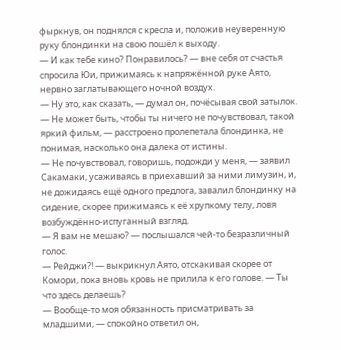фыркнув, он поднялся с кресла и, положив неуверенную руку блондинки на свою пошёл к выходу.
— И как тебе кино? Понравилось? — вне себя от счастья спросила Юи, прижимаясь к напряжённой руке Аято, нервно заглатывающего ночной воздух.
— Ну это, как сказать, — думал он, почёсывая свой затылок.
— Не может быть, чтобы ты ничего не почувствовал, такой яркий фильм, — расстроено пролепетала блондинка, не понимая, насколько она далека от истины.
— Не почувствовал, говоришь, подожди у меня, — заявил Сакамаки, усаживаясь в приехавший за ними лимузин, и, не дожидаясь ещё одного предлога, завалил блондинку на сидение, скорее прижимаясь к её хрупкому телу, ловя возбуждённо-испуганный взгляд.
— Я вам не мешаю? — послышался чей-то безразличный голос.
— Рейджи?! — выкрикнул Аято, отскакивая скорее от Комори, пока вновь кровь не прилила к его голове. — Ты что здесь делаешь?
— Вообще-то моя обязанность присматривать за младшими, — спокойно ответил он,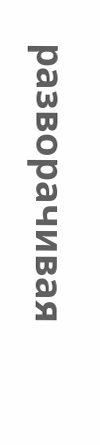разворачивая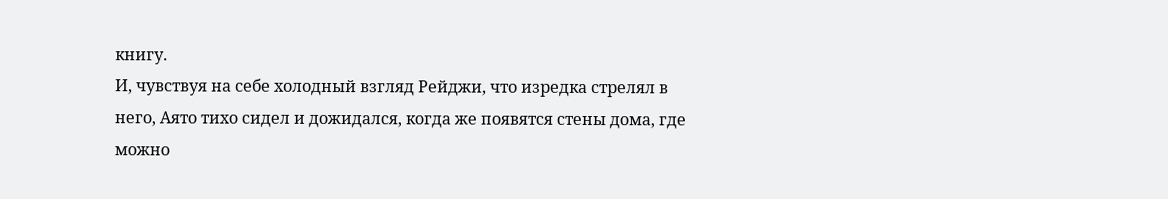книгу.
И, чувствуя на себе холодный взгляд Рейджи, что изредка стрелял в него, Аято тихо сидел и дожидался, когда же появятся стены дома, где можно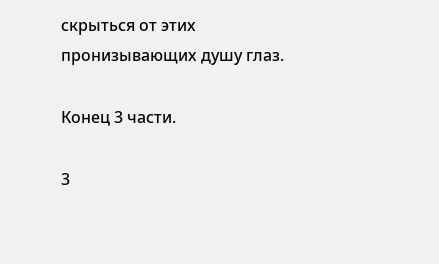скрыться от этих пронизывающих душу глаз.

Конец 3 части.

3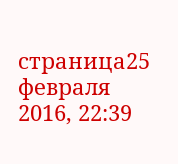страница25 февраля 2016, 22:39